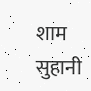शाम सुहानी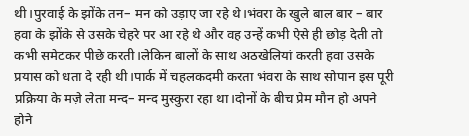थी।पुरवाई के झोंके तन– मन को उड़ाए जा रहे थे।भंवरा के खुले बाल बार – बार हवा के झोंके से उसके चेहरे पर आ रहे थे और वह उन्हें कभी ऐसे ही छोड़ देती तो कभी समेटकर पीछे करती।लेकिन बालों के साथ अठखेलियां करती हवा उसके प्रयास को धता दे रही थी।पार्क में चहलकदमी करता भंवरा के साथ सोपान इस पूरी प्रक्रिया के मज़े लेता मन्द– मन्द मुस्कुरा रहा था।दोनों के बीच प्रेम मौन हो अपने होने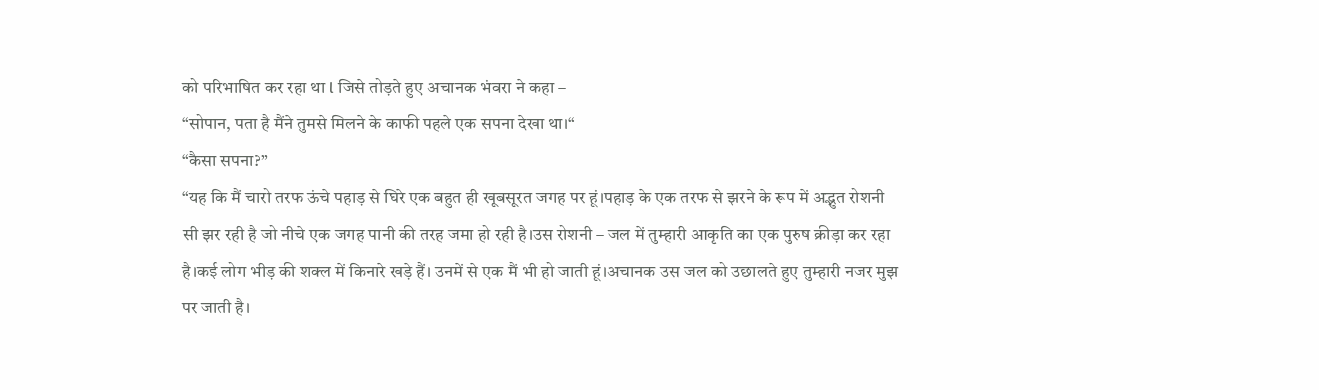को परिभाषित कर रहा था l जिसे तोड़ते हुए अचानक भंवरा ने कहा –
“सोपान, पता है मैंने तुमसे मिलने के काफी पहले एक सपना देखा था।“
“कैसा सपना?”
“यह कि मैं चारो तरफ ऊंचे पहाड़ से घिरे एक बहुत ही खूबसूरत जगह पर हूं।पहाड़ के एक तरफ से झरने के रूप में अद्भुत रोशनी सी झर रही है जो नीचे एक जगह पानी की तरह जमा हो रही है।उस रोशनी – जल में तुम्हारी आकृति का एक पुरुष क्रीड़ा कर रहा है।कई लोग भीड़ की शक्ल में किनारे खड़े हैं। उनमें से एक मैं भी हो जाती हूं।अचानक उस जल को उछालते हुए तुम्हारी नजर मुझ पर जाती है।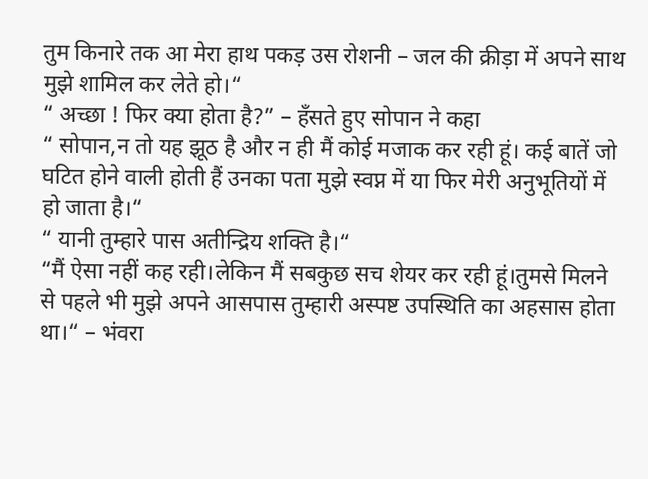तुम किनारे तक आ मेरा हाथ पकड़ उस रोशनी – जल की क्रीड़ा में अपने साथ मुझे शामिल कर लेते हो।“
“ अच्छा ! फिर क्या होता है?” – हँसते हुए सोपान ने कहा
“ सोपान,न तो यह झूठ है और न ही मैं कोई मजाक कर रही हूं। कई बातें जो घटित होने वाली होती हैं उनका पता मुझे स्वप्न में या फिर मेरी अनुभूतियों में हो जाता है।“
“ यानी तुम्हारे पास अतीन्द्रिय शक्ति है।“
“मैं ऐसा नहीं कह रही।लेकिन मैं सबकुछ सच शेयर कर रही हूं।तुमसे मिलने से पहले भी मुझे अपने आसपास तुम्हारी अस्पष्ट उपस्थिति का अहसास होता था।“ – भंवरा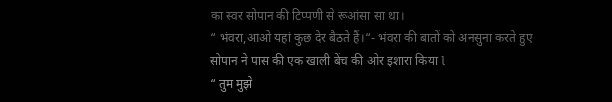का स्वर सोपान की टिप्पणी से रूआंसा सा था।
“ भंवरा,आओ यहां कुछ देर बैठते हैं।“- भंवरा की बातों को अनसुना करते हुए सोपान ने पास की एक खाली बेंच की ओर इशारा किया l
“ तुम मुझे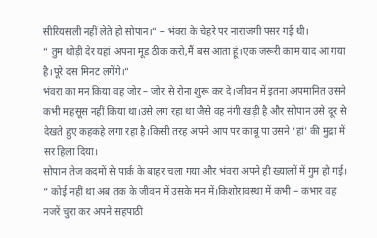सीरियसली नहीं लेते हो सोपान।“ – भंवरा के चेहरे पर नाराजगी पसर गई थी।
“ तुम थोड़ी देर यहां अपना मूड ठीक करो,मैं बस आता हूं।एक जरूरी काम याद आ गया है।पूरे दस मिनट लगेंगे।“
भंवरा का मन किया वह जोर – जोर से रोना शुरू कर दे।जीवन में इतना अपमानित उसने कभी महसूस नहीं किया था।उसे लग रहा था जैसे वह नंगी खड़ी है और सोपान उसे दूर से देखते हुए कहकहे लगा रहा है।किसी तरह अपने आप पर काबू पा उसने ‘हां’ की मुद्रा में सर हिला दिया।
सोपान तेज कदमों से पार्क के बाहर चला गया और भंवरा अपने ही ख्यालों में गुम हो गई।
“ कोई नहीं था अब तक के जीवन में उसके मन में।किशोरावस्था में कभी – कभार वह नजरें चुरा कर अपने सहपाठी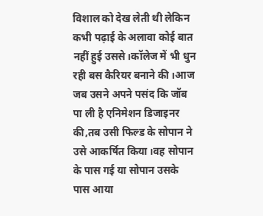विशाल को देख लेती थी लेकिन कभी पढ़ाई के अलावा कोई बात नहीं हुई उससे।कॉलेज में भी धुन रही बस कैरियर बनाने की।आज जब उसने अपने पसंद कि जॉब पा ली है एनिमेशन डिजाइनर की,तब उसी फिल्ड के सोपान ने उसे आकर्षित किया।वह सोपान के पास गई या सोपान उसके पास आया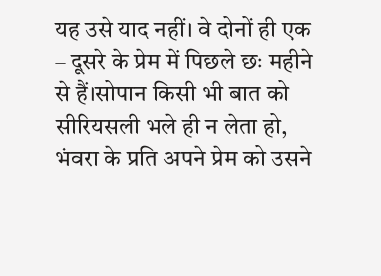यह उसे याद नहीं। वे दोनों ही एक – दूसरे के प्रेम में पिछले छः महीने से हैं।सोपान किसी भी बात को सीरियसली भले ही न लेता हो, भंवरा के प्रति अपने प्रेम को उसने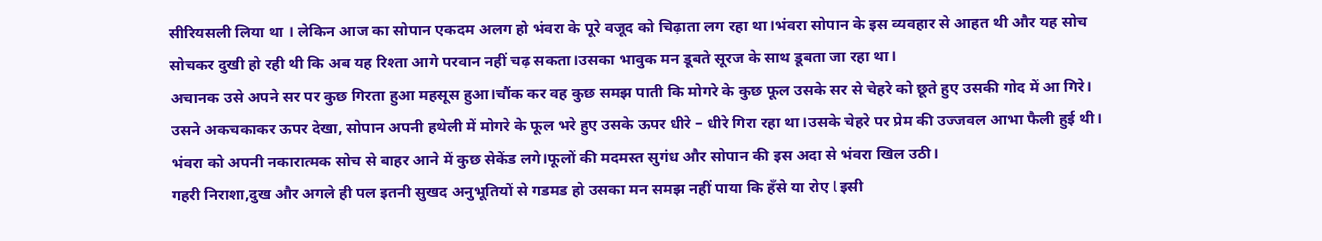सीरियसली लिया था । लेकिन आज का सोपान एकदम अलग हो भंवरा के पूरे वजूद को चिढ़ाता लग रहा था।भंवरा सोपान के इस व्यवहार से आहत थी और यह सोच सोचकर दुखी हो रही थी कि अब यह रिश्ता आगे परवान नहीं चढ़ सकता।उसका भावुक मन डूबते सूरज के साथ डूबता जा रहा था।
अचानक उसे अपने सर पर कुछ गिरता हुआ महसूस हुआ।चौंक कर वह कुछ समझ पाती कि मोगरे के कुछ फूल उसके सर से चेहरे को छूते हुए उसकी गोद में आ गिरे। उसने अकचकाकर ऊपर देखा, सोपान अपनी हथेली में मोगरे के फूल भरे हुए उसके ऊपर धीरे – धीरे गिरा रहा था।उसके चेहरे पर प्रेम की उज्जवल आभा फैली हुई थी।
भंवरा को अपनी नकारात्मक सोच से बाहर आने में कुछ सेकेंड लगे।फूलों की मदमस्त सुगंध और सोपान की इस अदा से भंवरा खिल उठी।
गहरी निराशा,दुख और अगले ही पल इतनी सुखद अनुभूतियों से गडमड हो उसका मन समझ नहीं पाया कि हँसे या रोए l इसी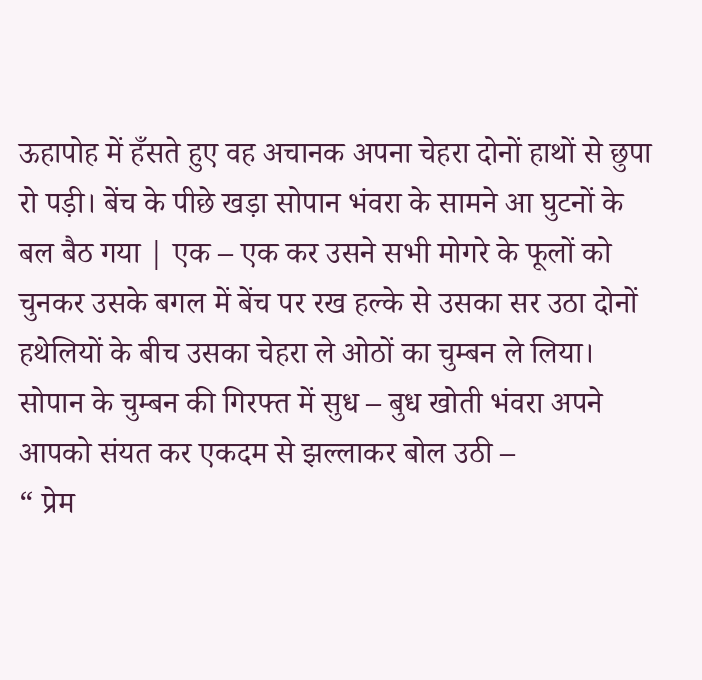ऊहापोह में हँसते हुए वह अचानक अपना चेहरा दोनों हाथों से छुपा रो पड़ी। बेंच के पीछे खड़ा सोपान भंवरा के सामने आ घुटनों के बल बैठ गया | एक – एक कर उसने सभी मोगरे के फूलों को चुनकर उसके बगल में बेंच पर रख हल्के से उसका सर उठा दोनों हथेलियों के बीच उसका चेहरा ले ओठों का चुम्बन ले लिया।
सोपान के चुम्बन की गिरफ्त में सुध – बुध खोती भंवरा अपने आपको संयत कर एकदम से झल्लाकर बोल उठी –
“ प्रेम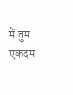में तुम एकदम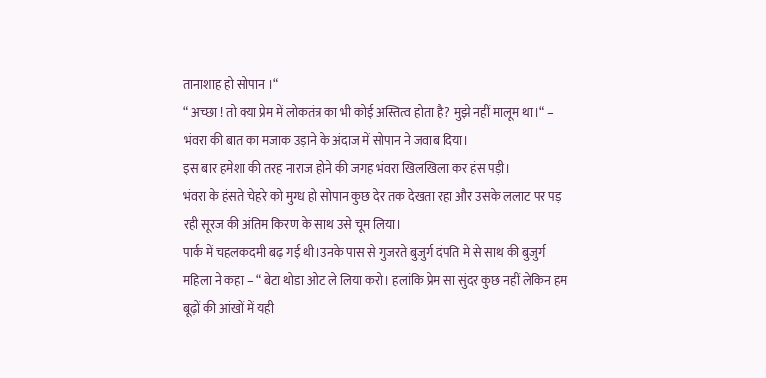तानाशाह हो सोपान ।“
“ अच्छा ! तो क्या प्रेम में लोकतंत्र का भी कोई अस्तित्व होता है? मुझे नहीं मालूम था।“ – भंवरा की बात का मजाक उड़ाने के अंदाज में सोपान ने जवाब दिया।
इस बार हमेशा की तरह नाराज होने की जगह भंवरा खिलखिला कर हंस पड़ी।
भंवरा के हंसते चेहरे को मुग्ध हो सोपान कुछ देर तक देखता रहा और उसके ललाट पर पड़ रही सूरज की अंतिम किरण के साथ उसे चूम लिया।
पार्क में चहलकदमी बढ़ गई थी।उनके पास से गुजरते बुजुर्ग दंपति मे से साथ की बुजुर्ग महिला ने कहा – “ बेटा थोडा ओट ले लिया करो। हलांकि प्रेम सा सुंदर कुछ नहीं लेकिन हम बूढ़ों की आंखों में यही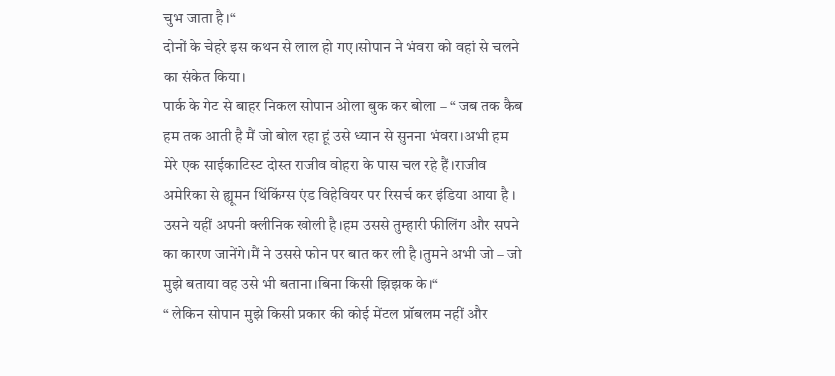चुभ जाता है।“
दोनों के चेहरे इस कथन से लाल हो गए।सोपान ने भंवरा को वहां से चलने का संकेत किया।
पार्क के गेट से बाहर निकल सोपान ओला बुक कर बोला – “ जब तक कैब हम तक आती है मैं जो बोल रहा हूं उसे ध्यान से सुनना भंवरा।अभी हम मेरे एक साईकाटिस्ट दोस्त राजीव वोहरा के पास चल रहे हैं।राजीव अमेरिका से ह्यूमन थिंकिंग्स एंड विहेवियर पर रिसर्च कर इंडिया आया है । उसने यहीं अपनी क्लीनिक खोली है।हम उससे तुम्हारी फीलिंग और सपने का कारण जानेंगे।मैं ने उससे फोन पर बात कर ली है।तुमने अभी जो – जो मुझे बताया वह उसे भी बताना।बिना किसी झिझक के।“
“ लेकिन सोपान मुझे किसी प्रकार की कोई मेंटल प्रॉबलम नहीं और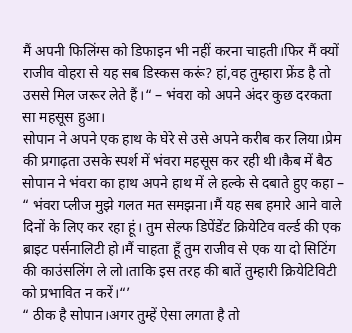मैं अपनी फिलिंग्स को डिफाइन भी नहीं करना चाहती।फिर मैं क्यों राजीव वोहरा से यह सब डिस्कस करूं? हां,वह तुम्हारा फ्रेंड है तो उससे मिल जरूर लेते हैं।“ – भंवरा को अपने अंदर कुछ दरकता सा महसूस हुआ।
सोपान ने अपने एक हाथ के घेरे से उसे अपने करीब कर लिया।प्रेम की प्रगाढ़ता उसके स्पर्श में भंवरा महसूस कर रही थी।कैब में बैठ सोपान ने भंवरा का हाथ अपने हाथ में ले हल्के से दबाते हुए कहा –
“ भंवरा प्लीज मुझे गलत मत समझना।मैं यह सब हमारे आने वाले दिनों के लिए कर रहा हूं। तुम सेल्फ डिपेंडेंट क्रियेटिव वर्ल्ड की एक ब्राइट पर्सनालिटी हो।मैं चाहता हूँ तुम राजीव से एक या दो सिटिंग की काउंसलिंग ले लो।ताकि इस तरह की बातें तुम्हारी क्रियेटिविटी को प्रभावित न करें।“’
“ ठीक है सोपान।अगर तुम्हें ऐसा लगता है तो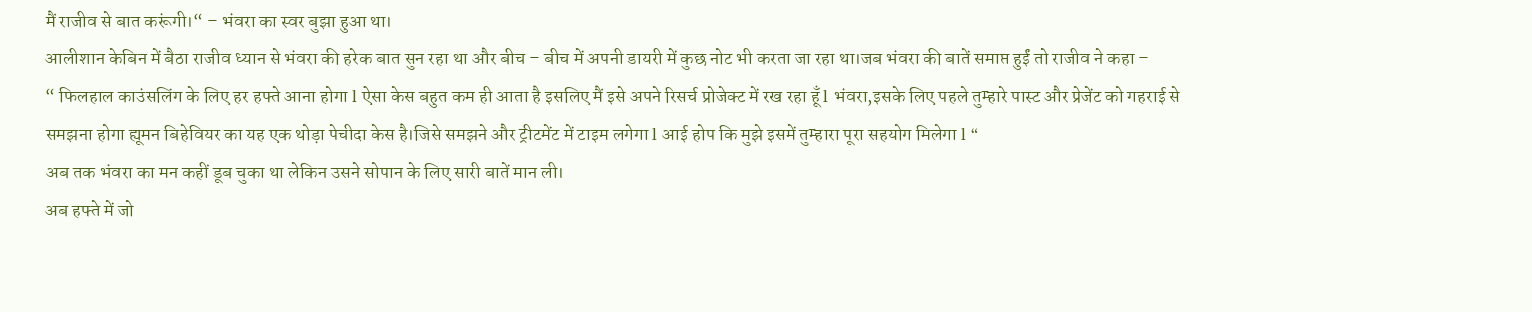मैं राजीव से बात करूंगी।“ – भंवरा का स्वर बुझा हुआ था।
आलीशान केबिन में बैठा राजीव ध्यान से भंवरा की हरेक बात सुन रहा था और बीच – बीच में अपनी डायरी में कुछ नोट भी करता जा रहा था।जब भंवरा की बातें समाप्त हुईं तो राजीव ने कहा –
“ फिलहाल काउंसलिंग के लिए हर हफ्ते आना होगा l ऐसा केस बहुत कम ही आता है इसलिए मैं इसे अपने रिसर्च प्रोजेक्ट में रख रहा हूँ l भंवरा,इसके लिए पहले तुम्हारे पास्ट और प्रेजेंट को गहराई से समझना होगा ह्यूमन बिहेवियर का यह एक थोड़ा पेचीदा केस है।जिसे समझने और ट्रीटमेंट में टाइम लगेगा l आई होप कि मुझे इसमें तुम्हारा पूरा सहयोग मिलेगा l “
अब तक भंवरा का मन कहीं डूब चुका था लेकिन उसने सोपान के लिए सारी बातें मान ली।
अब हफ्ते में जो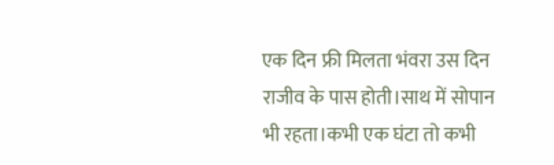एक दिन फ्री मिलता भंवरा उस दिन राजीव के पास होती।साथ में सोपान भी रहता।कभी एक घंटा तो कभी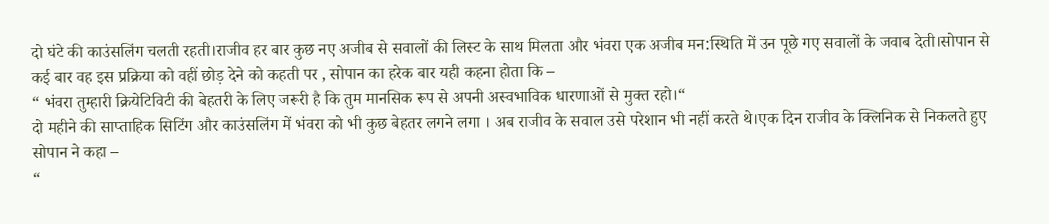दो घंटे की काउंसलिंग चलती रहती।राजीव हर बार कुछ नए अजीब से सवालों की लिस्ट के साथ मिलता और भंवरा एक अजीब मन:स्थिति में उन पूछे गए सवालों के जवाब देती।सोपान से कई बार वह इस प्रक्रिया को वहीं छोड़ देने को कहती पर , सोपान का हरेक बार यही कहना होता कि –
“ भंवरा तुम्हारी क्रियेटिविटी की बेहतरी के लिए जरूरी है कि तुम मानसिक रूप से अपनी अस्वभाविक धारणाओं से मुक्त रहो।“
दो महीने की साप्ताहिक सिटिंग और काउंसलिंग में भंवरा को भी कुछ बेहतर लगने लगा । अब राजीव के सवाल उसे परेशान भी नहीं करते थे।एक दिन राजीव के क्लिनिक से निकलते हुए सोपान ने कहा –
“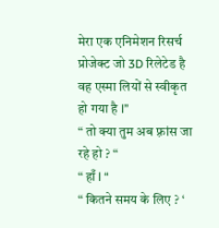मेरा एक एनिमेशन रिसर्च प्रोजेक्ट जो 3D रिलेटेड है वह एस्मा लियों से स्वीकृत हो गया है l”
“ तो क्या तुम अब फ़्रांस जा रहे हो ? “
“ हाँ l “
“ कितने समय के लिए ? ‘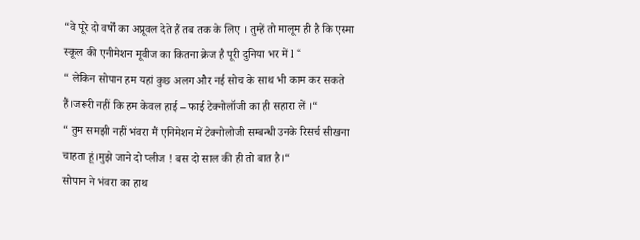“वे पूरे दो वर्षों का अप्रूवल देते हैं तब तक के लिए । तुम्हें तो मालूम ही है कि एस्मा स्कूल की एनीमेशन मूवीज का कितना क्रेज है पूरी दुनिया भर में l “
“ लेकिन सोपान हम यहां कुछ अलग और नई सोच के साथ भी काम कर सकते हैं।जरूरी नहीं कि हम केवल हाई – फाई टेक्नोलॉजी का ही सहारा लें ।“
“ तुम समझी नहीं भंवरा मैं एनिमेशन में टेक्नोलोजी सम्बन्धी उनके रिसर्च सीखना चाहता हूं।मुझे जाने दो प्लीज ! बस दो साल की ही तो बात है।“
सोपान ने भंवरा का हाथ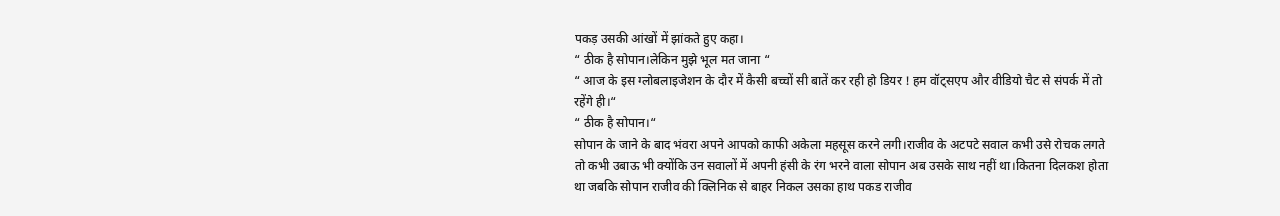पकड़ उसकी आंखों में झांकते हुए कहा।
“ ठीक है सोपान।लेकिन मुझे भूल मत जाना “
“ आज के इस ग्लोबलाइजेशन के दौर में कैसी बच्चों सी बातें कर रही हो डियर ! हम वॉट्सएप और वीडियो चैट से संपर्क में तो रहेंगे ही।“
“ ठीक है सोपान।“
सोपान के जाने के बाद भंवरा अपने आपको काफी अकेला महसूस करने लगी।राजीव के अटपटे सवाल कभी उसे रोचक लगते तो कभी उबाऊ भी क्योंकि उन सवालों में अपनी हंसी के रंग भरने वाला सोपान अब उसके साथ नहीं था।कितना दिलकश होता था जबकि सोपान राजीव की क्लिनिक से बाहर निकल उसका हाथ पकड राजीव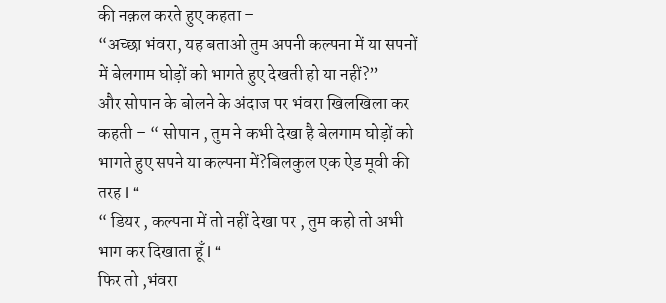की नक़ल करते हुए कहता –
“अच्छा भंवरा, यह बताओ तुम अपनी कल्पना में या सपनों में बेलगाम घोड़ों को भागते हुए देखती हो या नहीं?”
और सोपान के बोलने के अंदाज पर भंवरा खिलखिला कर कहती – “ सोपान , तुम ने कभी देखा है बेलगाम घोड़ों को भागते हुए सपने या कल्पना में?बिलकुल एक ऐड मूवी की तरह l “
“ डियर , कल्पना में तो नहीं देखा पर , तुम कहो तो अभी भाग कर दिखाता हूँ l “
फिर तो ,भंवरा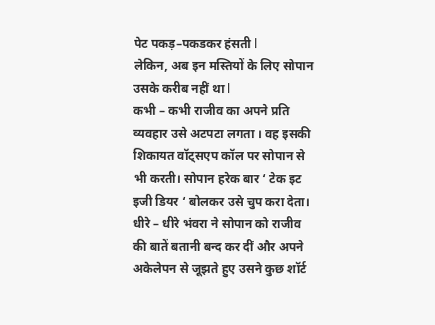पेट पकड़–पकडकर हंसती l
लेकिन, अब इन मस्तियों के लिए सोपान उसके करीब नहीं था l
कभी – कभी राजीव का अपने प्रति व्यवहार उसे अटपटा लगता । वह इसकी शिकायत वॉट्सएप कॉल पर सोपान से भी करती। सोपान हरेक बार ‘ टेक इट इजी डियर ‘ बोलकर उसे चुप करा देता।
धीरे – धीरे भंवरा ने सोपान को राजीव की बातें बतानी बन्द कर दीं और अपने अकेलेपन से जूझते हुए उसने कुछ शॉर्ट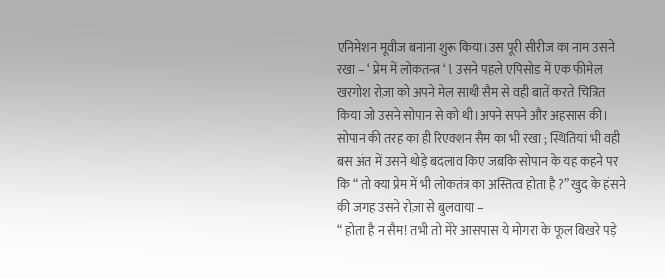एनिमेशन मूवीज बनाना शुरू किया।उस पूरी सीरीज का नाम उसने रखा – ‘ प्रेम में लोकतन्त्र ‘ l उसने पहले एपिसोड में एक फीमेल खरगोश रोज़ा को अपने मेल साथी सैम से वही बातें करते चित्रित किया जो उसने सोपान से को थी।अपने सपने और अहसास की। सोपान की तरह का ही रिएक्शन सैम का भी रखा ; स्थितियां भी वही बस अंत में उसने थोड़े बदलाव किए जबकि सोपान के यह कहने पर कि “ तो क्या प्रेम में भी लोकतंत्र का अस्तित्व होता है ?” खुद के हंसने की जगह उसने रोज़ा से बुलवाया –
“ होता है न सैम! तभी तो मेरे आसपास ये मोगरा के फूल बिखरे पड़े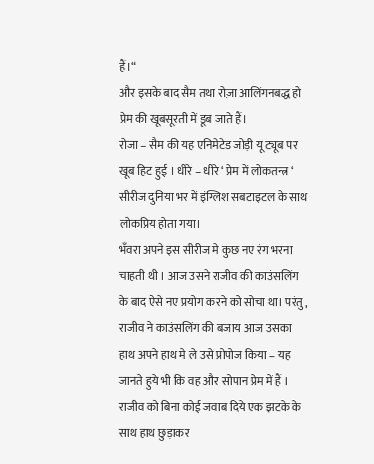हैं।“
और इसके बाद सैम तथा रोज़ा आलिंगनबद्ध हो प्रेम की खूबसूरती में डूब जाते हैं।
रोजा – सैम की यह एनिमेटेड जोड़ी यू ट्यूब पर खूब हिट हुई । धीरे – धीरे ‘ प्रेम में लोकतन्त्र ‘ सीरीज दुनिया भर में इंग्लिश सबटाइटल के साथ लोकप्रिय होता गया।
भँवरा अपने इस सीरीज मे कुछ नए रंग भरना चाहती थी । आज उसने राजीव की काउंसलिंग के बाद ऐसे नए प्रयोग करने को सोचा था। परंतु , राजीव ने काउंसलिंग की बजाय आज उसका हाथ अपने हाथ मे ले उसे प्रोपोज किया – यह जानते हुये भी कि वह और सोपान प्रेम में हैं । राजीव को बिना कोई जवाब दिये एक झटके के साथ हाथ छुड़ाकर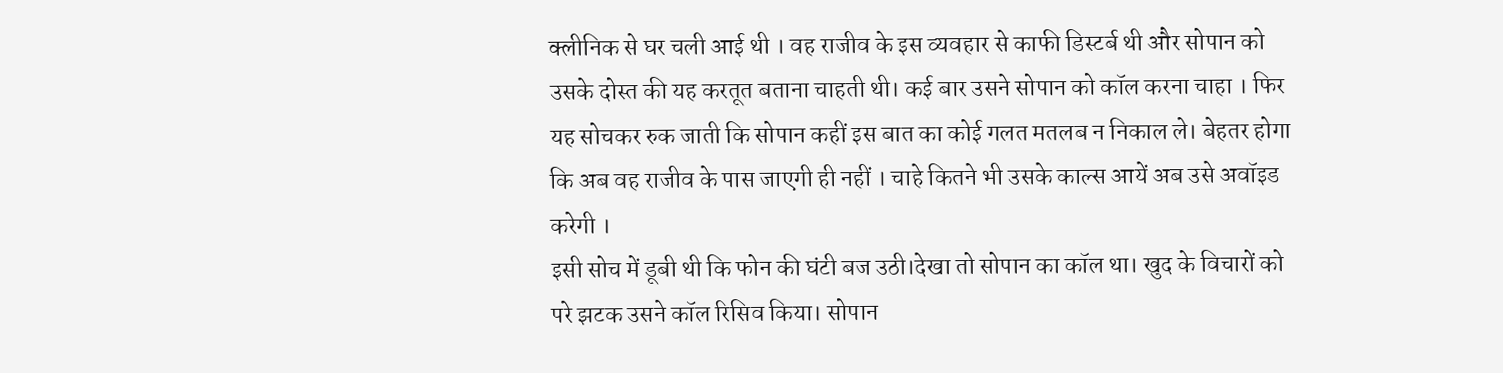क्लीनिक से घर चली आई थी । वह राजीव के इस व्यवहार से काफी डिस्टर्ब थी और सोपान को उसके दोस्त की यह करतूत बताना चाहती थी। कई बार उसने सोपान को कॉल करना चाहा । फिर यह सोचकर रुक जाती कि सोपान कहीं इस बात का कोई गलत मतलब न निकाल ले। बेहतर होगा कि अब वह राजीव के पास जाएगी ही नहीं । चाहे कितने भी उसके काल्स आयें अब उसे अवॉइड करेगी ।
इसी सोच में डूबी थी कि फोन की घंटी बज उठी।देखा तो सोपान का कॉल था। खुद के विचारों को परे झटक उसने कॉल रिसिव किया। सोपान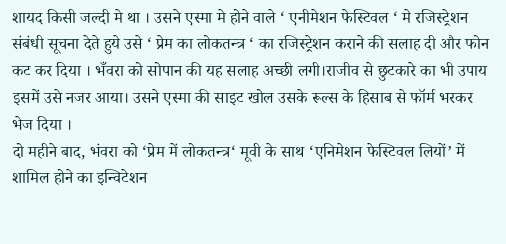शायद किसी जल्दी मे था । उसने एस्मा मे होने वाले ‘ एनीमेशन फेस्टिवल ‘ मे रजिस्ट्रेशन संबंधी सूचना देते हुये उसे ‘ प्रेम का लोकतन्त्र ‘ का रजिस्ट्रेशन कराने की सलाह दी और फोन कट कर दिया । भँवरा को सोपान की यह सलाह अच्छी लगी।राजीव से छुटकारे का भी उपाय इसमें उसे नजर आया। उसने एस्मा की साइट खोल उसके रूल्स के हिसाब से फॉर्म भरकर भेज दिया ।
दो महीने बाद, भंवरा को ‘प्रेम में लोकतन्त्र‘ मूवी के साथ ‘एनिमेशन फेस्टिवल लियों’ में शामिल होने का इन्विटेशन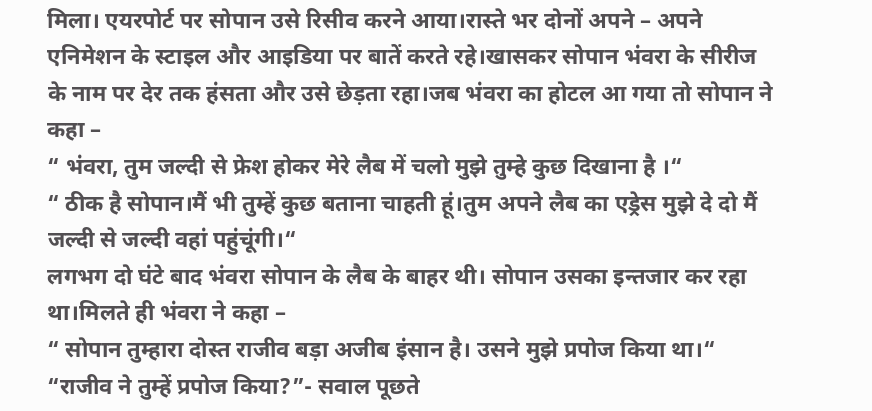मिला। एयरपोर्ट पर सोपान उसे रिसीव करने आया।रास्ते भर दोनों अपने – अपने एनिमेशन के स्टाइल और आइडिया पर बातें करते रहे।खासकर सोपान भंवरा के सीरीज के नाम पर देर तक हंसता और उसे छेड़ता रहा।जब भंवरा का होटल आ गया तो सोपान ने कहा –
“ भंवरा, तुम जल्दी से फ्रेश होकर मेरे लैब में चलो मुझे तुम्हे कुछ दिखाना है ।“
“ ठीक है सोपान।मैं भी तुम्हें कुछ बताना चाहती हूं।तुम अपने लैब का एड्रेस मुझे दे दो मैं जल्दी से जल्दी वहां पहुंचूंगी।“
लगभग दो घंटे बाद भंवरा सोपान के लैब के बाहर थी। सोपान उसका इन्तजार कर रहा था।मिलते ही भंवरा ने कहा –
“ सोपान तुम्हारा दोस्त राजीव बड़ा अजीब इंसान है। उसने मुझे प्रपोज किया था।“
“राजीव ने तुम्हें प्रपोज किया?”- सवाल पूछते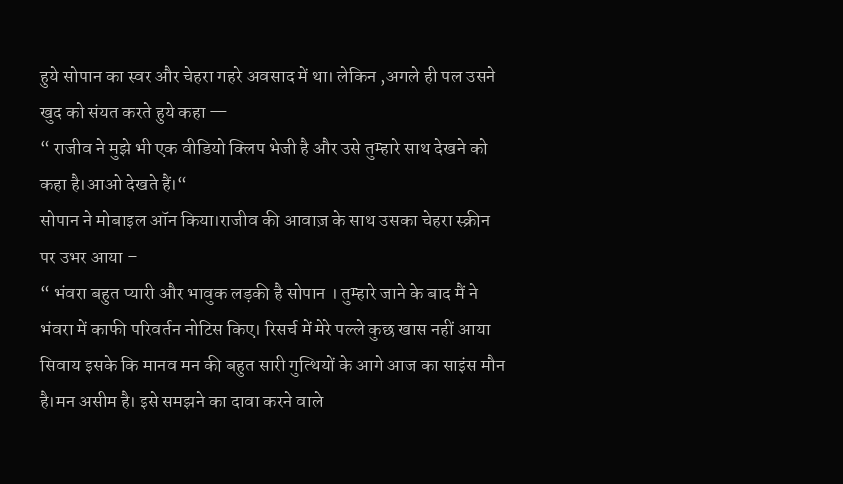हुये सोपान का स्वर और चेहरा गहरे अवसाद में था। लेकिन ,अगले ही पल उसने खुद को संयत करते हुये कहा —
“ राजीव ने मुझे भी एक वीडियो क्लिप भेजी है और उसे तुम्हारे साथ देखने को कहा है।आओ देखते हैं।“
सोपान ने मोबाइल ऑन किया।राजीव की आवाज़ के साथ उसका चेहरा स्क्रीन पर उभर आया –
“ भंवरा बहुत प्यारी और भावुक लड़की है सोपान । तुम्हारे जाने के बाद मैं ने भंवरा में काफी परिवर्तन नोटिस किए। रिसर्च में मेरे पल्ले कुछ खास नहीं आया सिवाय इसके कि मानव मन की बहुत सारी गुत्थियों के आगे आज का साइंस मौन है।मन असीम है। इसे समझने का दावा करने वाले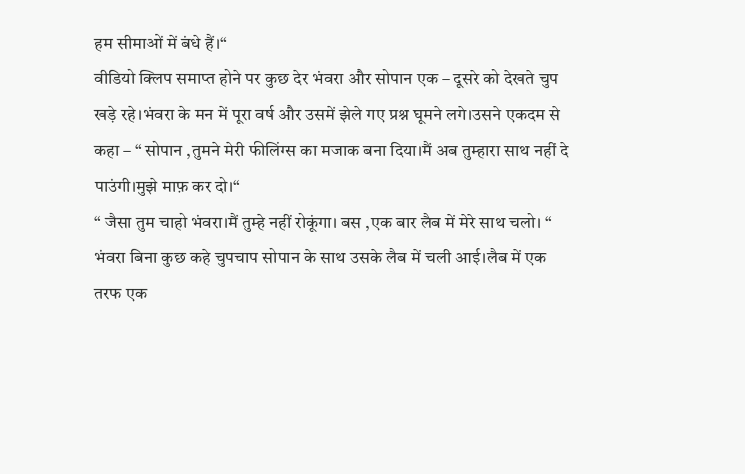हम सीमाओं में बंधे हैं।“
वीडियो क्लिप समाप्त होने पर कुछ देर भंवरा और सोपान एक – दूसरे को देखते चुप खड़े रहे।भंवरा के मन में पूरा वर्ष और उसमें झेले गए प्रश्न घूमने लगे।उसने एकदम से कहा – “ सोपान ,तुमने मेरी फीलिंग्स का मजाक बना दिया।मैं अब तुम्हारा साथ नहीं दे पाउंगी।मुझे माफ़ कर दो।“
“ जैसा तुम चाहो भंवरा।मैं तुम्हे नहीं रोकूंगा। बस ,एक बार लैब में मेरे साथ चलो। “
भंवरा बिना कुछ कहे चुपचाप सोपान के साथ उसके लैब में चली आई।लैब में एक तरफ एक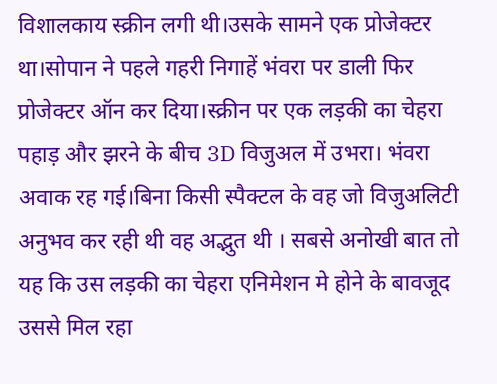विशालकाय स्क्रीन लगी थी।उसके सामने एक प्रोजेक्टर था।सोपान ने पहले गहरी निगाहें भंवरा पर डाली फिर प्रोजेक्टर ऑन कर दिया।स्क्रीन पर एक लड़की का चेहरा पहाड़ और झरने के बीच 3D विजुअल में उभरा। भंवरा अवाक रह गई।बिना किसी स्पैक्टल के वह जो विजुअलिटी अनुभव कर रही थी वह अद्भुत थी । सबसे अनोखी बात तो यह कि उस लड़की का चेहरा एनिमेशन मे होने के बावजूद उससे मिल रहा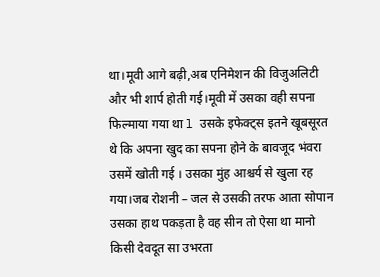था।मूवी आगे बढ़ी,अब एनिमेशन की विजुअलिटी और भी शार्प होती गई।मूवी में उसका वही सपना फिल्माया गया था l उसके इफेक्ट्स इतने खूबसूरत थे कि अपना खुद का सपना होने के बावजूद भंवरा उसमें खोती गई । उसका मुंह आश्चर्य से खुला रह गया।जब रोशनी – जल से उसकी तरफ आता सोपान उसका हाथ पकड़ता है वह सीन तो ऐसा था मानो किसी देवदूत सा उभरता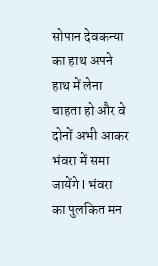सोपान देवकन्या का हाथ अपने हाथ में लेना चाहता हो और वे दोनों अभी आकर भंवरा में समा जायेंगे l भंवरा का पुलकित मन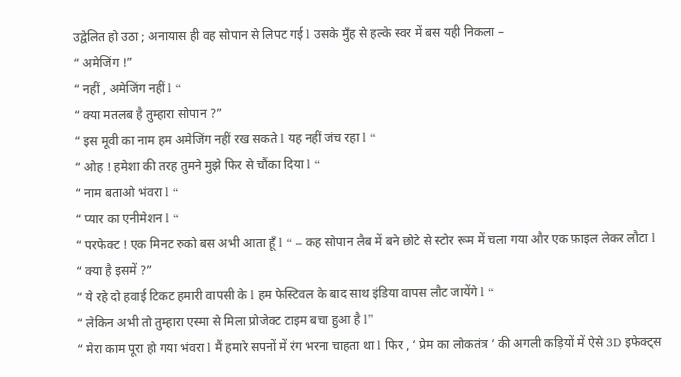उद्वेलित हो उठा ; अनायास ही वह सोपान से लिपट गई l उसके मुँह से हल्के स्वर में बस यही निकला –
“ अमेजिंग !”
“ नहीं , अमेजिंग नहीं l “
“ क्या मतलब है तुम्हारा सोपान ?”
“ इस मूवी का नाम हम अमेजिंग नहीं रख सकते l यह नहीं जंच रहा l “
“ ओह ! हमेशा की तरह तुमने मुझे फिर से चौंका दिया l “
“ नाम बताओ भंवरा l “
“ प्यार का एनीमेशन l “
“ परफेक्ट ! एक मिनट रुको बस अभी आता हूँ l “ – कह सोपान लैब में बने छोटे से स्टोर रूम में चला गया और एक फ़ाइल लेकर लौटा l
“ क्या है इसमें ?”
“ ये रहे दो हवाई टिकट हमारी वापसी के l हम फेस्टिवल के बाद साथ इंडिया वापस लौट जायेंगे l “
“ लेकिन अभी तो तुम्हारा एस्मा से मिला प्रोजेक्ट टाइम बचा हुआ है l”
“ मेरा काम पूरा हो गया भंवरा l मैं हमारे सपनों में रंग भरना चाहता था l फिर , ‘ प्रेम का लोकतंत्र ‘ की अगली कड़ियों में ऐसे 3D इफेक्ट्स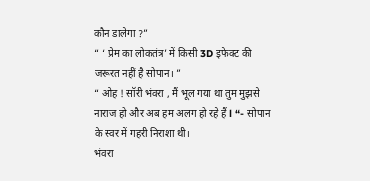कौन डालेगा ?”
“ ‘ प्रेम का लोकतंत्र’ में किसी 3D इफेक्ट की जरूरत नहीं है सोपान। ”
“ ओह ! सॉरी भंवरा , मैं भूल गया था तुम मुझसे नाराज हो और अब हम अलग हो रहे हैं l “- सोपान के स्वर में गहरी निराशा थी।
भंवरा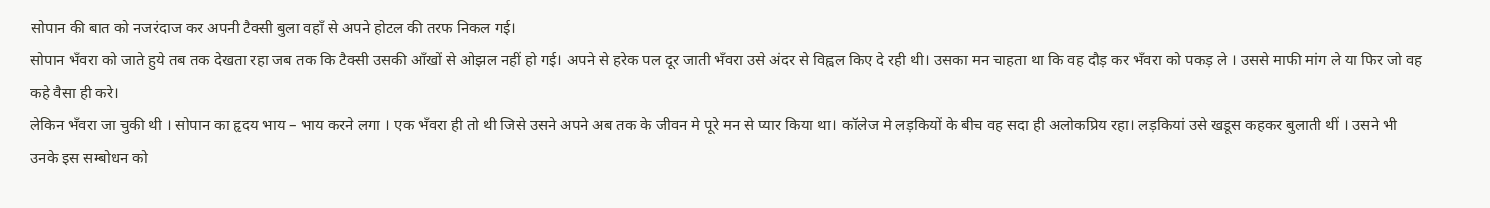सोपान की बात को नजरंदाज कर अपनी टैक्सी बुला वहाँ से अपने होटल की तरफ निकल गई।
सोपान भँवरा को जाते हुये तब तक देखता रहा जब तक कि टैक्सी उसकी आँखों से ओझल नहीं हो गई। अपने से हरेक पल दूर जाती भँवरा उसे अंदर से विह्वल किए दे रही थी। उसका मन चाहता था कि वह दौड़ कर भँवरा को पकड़ ले । उससे माफी मांग ले या फिर जो वह कहे वैसा ही करे।
लेकिन भँवरा जा चुकी थी । सोपान का हृदय भाय – भाय करने लगा । एक भँवरा ही तो थी जिसे उसने अपने अब तक के जीवन मे पूरे मन से प्यार किया था। कॉलेज मे लड़कियों के बीच वह सदा ही अलोकप्रिय रहा। लड़कियां उसे खडूस कहकर बुलाती थीं । उसने भी उनके इस सम्बोधन को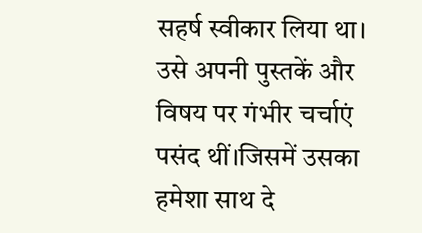सहर्ष स्वीकार लिया था। उसे अपनी पुस्तकें और विषय पर गंभीर चर्चाएं पसंद थीं।जिसमें उसका हमेशा साथ दे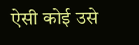ऐसी कोई उसे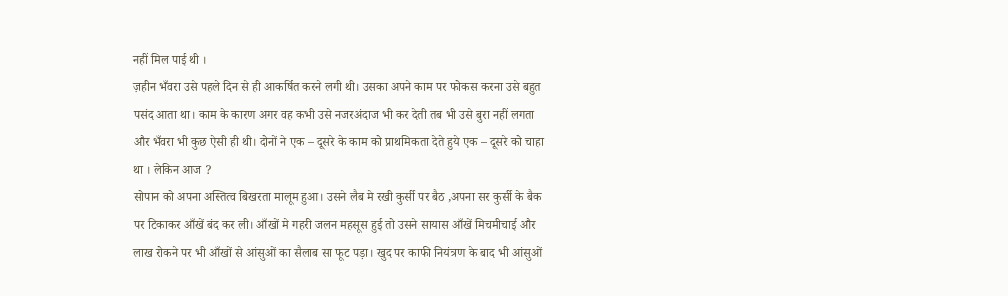नहीं मिल पाई थी ।
ज़हीन भँवरा उसे पहले दिन से ही आकर्षित करने लगी थी। उसका अपने काम पर फोकस करना उसे बहुत पसंद आता था। काम के कारण अगर वह कभी उसे नजरअंदाज भी कर देती तब भी उसे बुरा नहीं लगता और भँवरा भी कुछ ऐसी ही थी। दोनों ने एक – दूसरे के काम को प्राथमिकता देते हुये एक – दूसरे को चाहा था । लेकिन आज ?
सोपान को अपना अस्तित्व बिखरता मालूम हुआ। उसने लैब मे रखी कुर्सी पर बैठ ,अपना सर कुर्सी के बैक पर टिकाकर आँखें बंद कर ली। आँखों मे गहरी जलन महसूस हुई तो उसने सायास आँखें मिचमीचाई और लाख रोकने पर भी आँखों से आंसुओं का सैलाब सा फूट पड़ा। खुद पर काफी नियंत्रण के बाद भी आंसुओं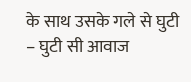के साथ उसके गले से घुटी – घुटी सी आवाज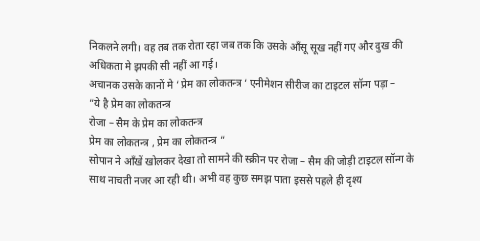निकलने लगी। वह तब तक रोता रहा जब तक कि उसके आँसू सूख नहीं गए और दुख की अधिकता मे झपकी सी नहीं आ गई।
अचानक उसके कानों मे ‘ प्रेम का लोकतन्त्र ‘ एनीमेशन सीरीज का टाइटल सॉन्ग पड़ा –
“ये है प्रेम का लोकतन्त्र
रोजा – सैम के प्रेम का लोकतन्त्र
प्रेम का लोकतन्त्र , प्रेम का लोकतन्त्र “
सोपान ने आँखें खोलकर देखा तो सामने की स्क्रीन पर रोजा – सैम की जोड़ी टाइटल सॉन्ग के साथ नाचती नजर आ रही थी। अभी वह कुछ समझ पाता इससे पहले ही दृश्य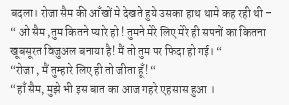बदला। रोजा सैम की आँखों मे देखते हुये उसका हाथ थामे कह रही थी –
“ ओ सैम ,तुम कितने प्यारे हो ! तुमने मेरे लिए मेरे ही सपनों का कितना खूबसूरत विजुअल बनाया है! मैं तो तुम पर फिदा हो गई। “
“रोजा , मैं तुम्हारे लिए ही तो जीता हूँ! “
“हाँ सैम, मुझे भी इस बात का आज गहरे एहसास हुआ ।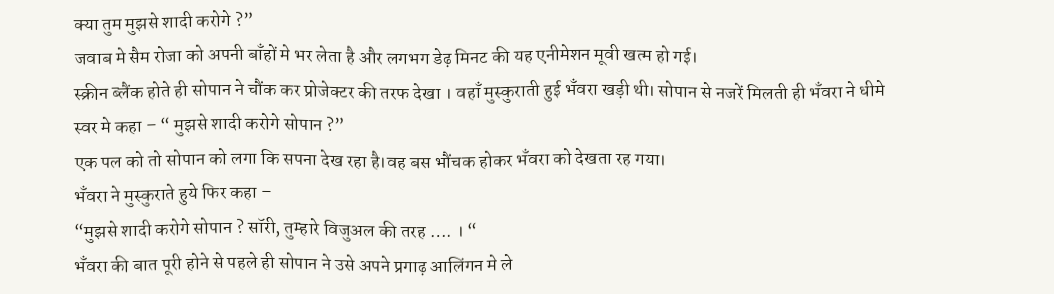क्या तुम मुझसे शादी करोगे ?”
जवाब मे सैम रोजा को अपनी बाँहों मे भर लेता है और लगभग डेढ़ मिनट की यह एनीमेशन मूवी खत्म हो गई।
स्क्रीन ब्लैंक होते ही सोपान ने चौंक कर प्रोजेक्टर की तरफ देखा । वहाँ मुस्कुराती हुई भँवरा खड़ी थी। सोपान से नजरें मिलती ही भँवरा ने धीमे स्वर मे कहा – “ मुझसे शादी करोगे सोपान ?”
एक पल को तो सोपान को लगा कि सपना देख रहा है।वह बस भौंचक होकर भँवरा को देखता रह गया।
भँवरा ने मुस्कुराते हुये फिर कहा –
“मुझसे शादी करोगे सोपान ? सॉरी, तुम्हारे विजुअल की तरह …. । “
भँवरा की बात पूरी होने से पहले ही सोपान ने उसे अपने प्रगाढ़ आलिंगन मे ले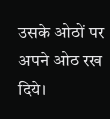उसके ओठों पर अपने ओठ रख दिये।